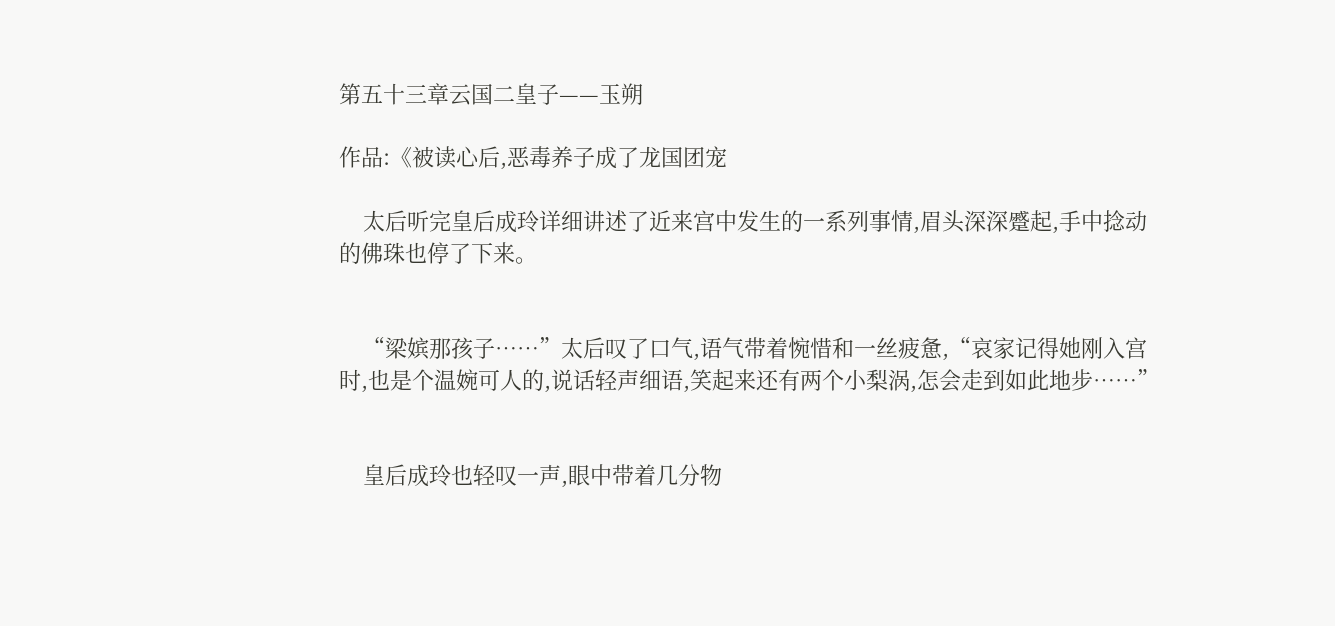第五十三章云国二皇子——玉朔

作品:《被读心后,恶毒养子成了龙国团宠

    太后听完皇后成玲详细讲述了近来宫中发生的一系列事情,眉头深深蹙起,手中捻动的佛珠也停了下来。


    “梁嫔那孩子……”太后叹了口气,语气带着惋惜和一丝疲惫,“哀家记得她刚入宫时,也是个温婉可人的,说话轻声细语,笑起来还有两个小梨涡,怎会走到如此地步……”


    皇后成玲也轻叹一声,眼中带着几分物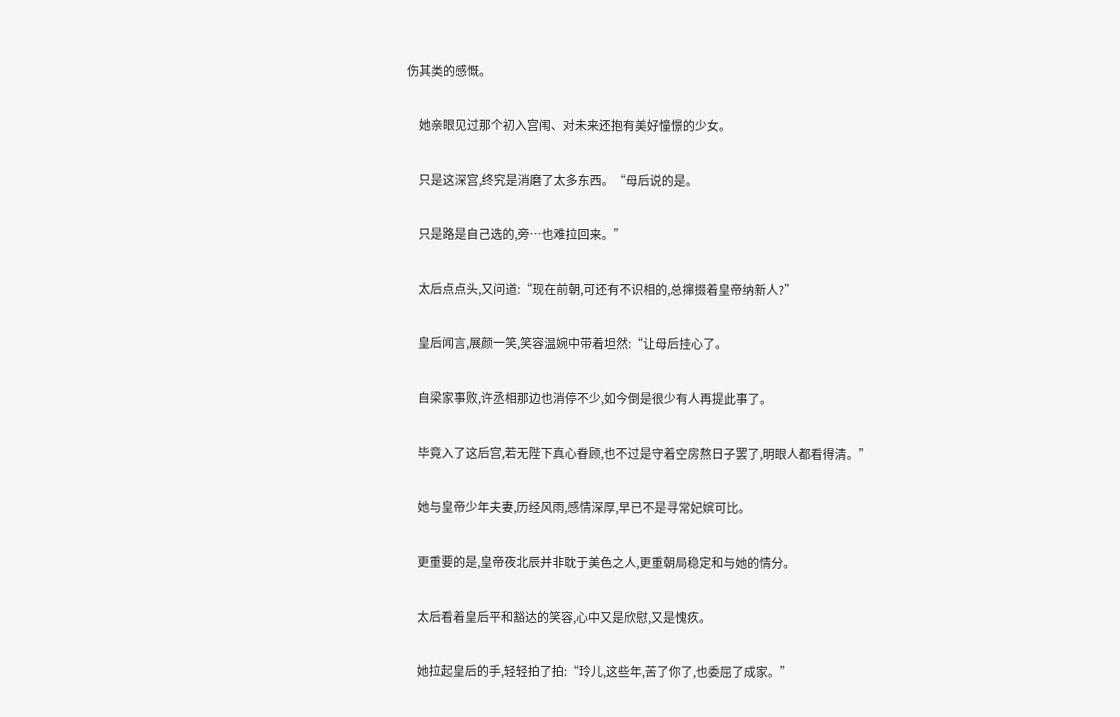伤其类的感慨。


    她亲眼见过那个初入宫闱、对未来还抱有美好憧憬的少女。


    只是这深宫,终究是消磨了太多东西。“母后说的是。


    只是路是自己选的,旁…也难拉回来。”


    太后点点头,又问道:“现在前朝,可还有不识相的,总撺掇着皇帝纳新人?”


    皇后闻言,展颜一笑,笑容温婉中带着坦然:“让母后挂心了。


    自梁家事败,许丞相那边也消停不少,如今倒是很少有人再提此事了。


    毕竟入了这后宫,若无陛下真心眷顾,也不过是守着空房熬日子罢了,明眼人都看得清。”


    她与皇帝少年夫妻,历经风雨,感情深厚,早已不是寻常妃嫔可比。


    更重要的是,皇帝夜北辰并非耽于美色之人,更重朝局稳定和与她的情分。


    太后看着皇后平和豁达的笑容,心中又是欣慰,又是愧疚。


    她拉起皇后的手,轻轻拍了拍:“玲儿,这些年,苦了你了,也委屈了成家。”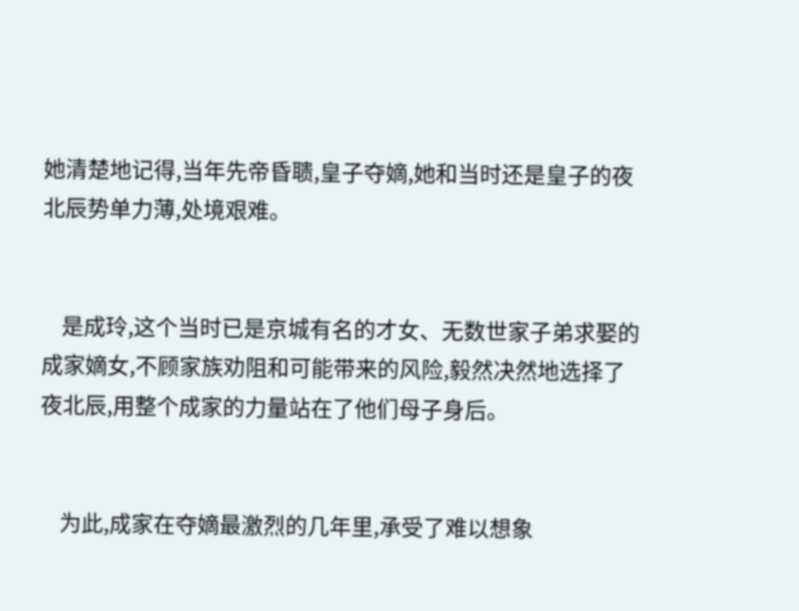她清楚地记得,当年先帝昏聩,皇子夺嫡,她和当时还是皇子的夜北辰势单力薄,处境艰难。


    是成玲,这个当时已是京城有名的才女、无数世家子弟求娶的成家嫡女,不顾家族劝阻和可能带来的风险,毅然决然地选择了夜北辰,用整个成家的力量站在了他们母子身后。


    为此,成家在夺嫡最激烈的几年里,承受了难以想象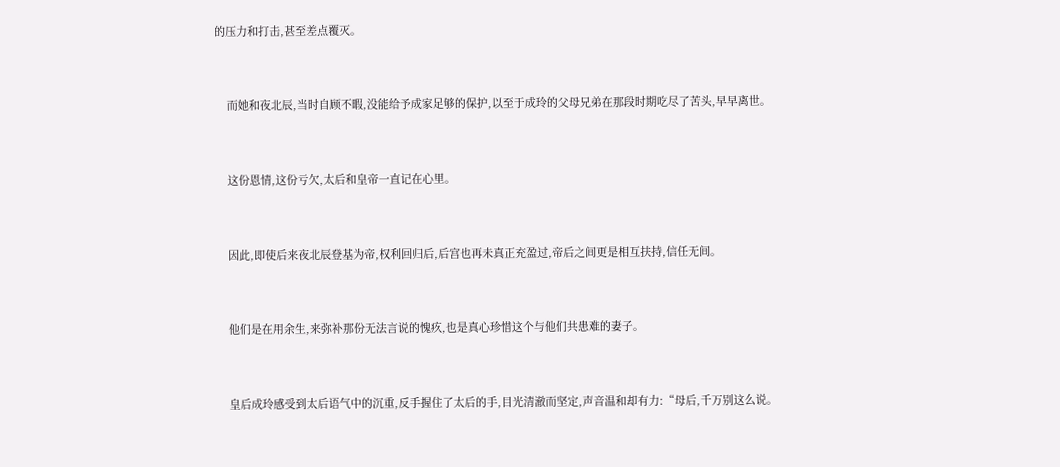的压力和打击,甚至差点覆灭。


    而她和夜北辰,当时自顾不暇,没能给予成家足够的保护,以至于成玲的父母兄弟在那段时期吃尽了苦头,早早离世。


    这份恩情,这份亏欠,太后和皇帝一直记在心里。


    因此,即使后来夜北辰登基为帝,权利回归后,后宫也再未真正充盈过,帝后之间更是相互扶持,信任无间。


    他们是在用余生,来弥补那份无法言说的愧疚,也是真心珍惜这个与他们共患难的妻子。


    皇后成玲感受到太后语气中的沉重,反手握住了太后的手,目光清澈而坚定,声音温和却有力:“母后,千万别这么说。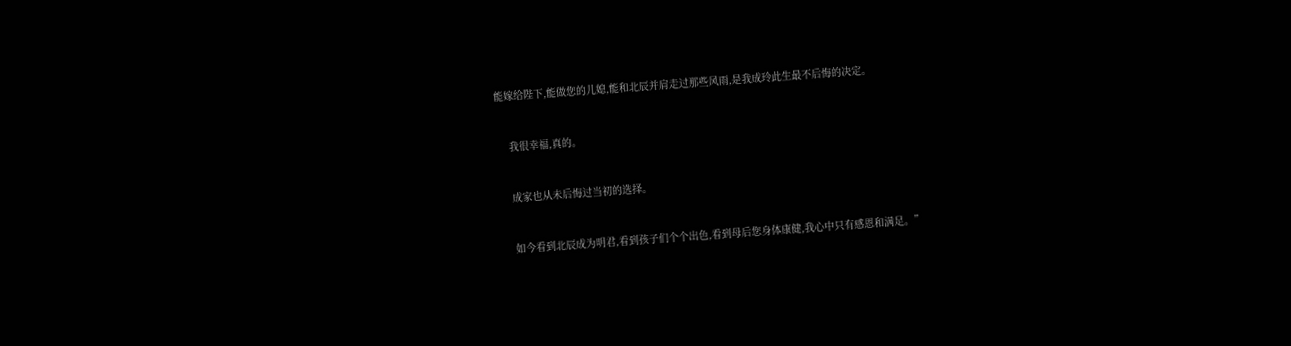能嫁给陛下,能做您的儿媳,能和北辰并肩走过那些风雨,是我成玲此生最不后悔的决定。


    我很幸福,真的。


    成家也从未后悔过当初的选择。


    如今看到北辰成为明君,看到孩子们个个出色,看到母后您身体康健,我心中只有感恩和满足。”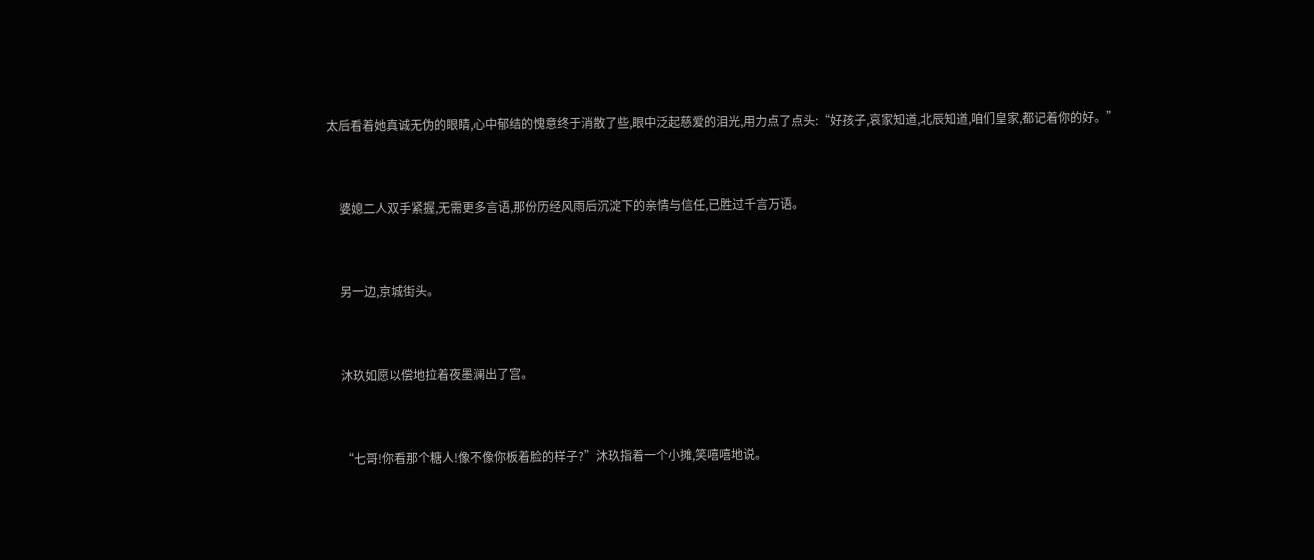太后看着她真诚无伪的眼睛,心中郁结的愧意终于消散了些,眼中泛起慈爱的泪光,用力点了点头:“好孩子,哀家知道,北辰知道,咱们皇家,都记着你的好。”


    婆媳二人双手紧握,无需更多言语,那份历经风雨后沉淀下的亲情与信任,已胜过千言万语。


    另一边,京城街头。


    沐玖如愿以偿地拉着夜墨澜出了宫。


    “七哥!你看那个糖人!像不像你板着脸的样子?”沐玖指着一个小摊,笑嘻嘻地说。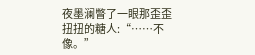夜墨澜瞥了一眼那歪歪扭扭的糖人:“……不像。”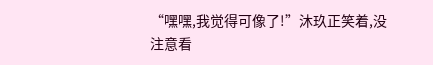“嘿嘿,我觉得可像了!”沐玖正笑着,没注意看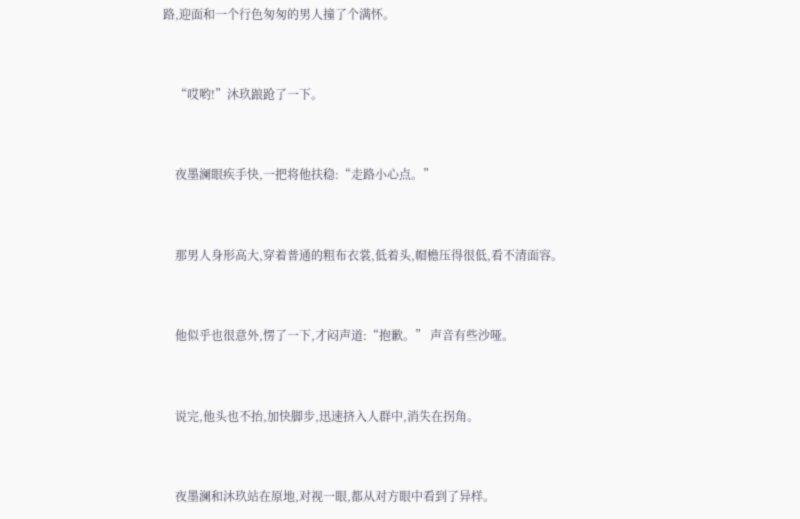路,迎面和一个行色匆匆的男人撞了个满怀。


    “哎哟!”沐玖踉跄了一下。


    夜墨澜眼疾手快,一把将他扶稳:“走路小心点。”


    那男人身形高大,穿着普通的粗布衣裳,低着头,帽檐压得很低,看不清面容。


    他似乎也很意外,愣了一下,才闷声道:“抱歉。” 声音有些沙哑。


    说完,他头也不抬,加快脚步,迅速挤入人群中,消失在拐角。


    夜墨澜和沐玖站在原地,对视一眼,都从对方眼中看到了异样。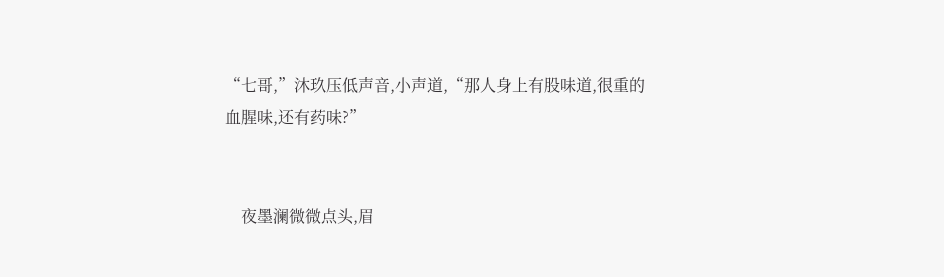“七哥,”沐玖压低声音,小声道,“那人身上有股味道,很重的血腥味,还有药味?”


    夜墨澜微微点头,眉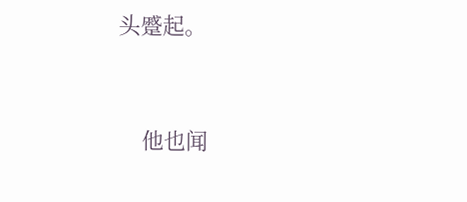头蹙起。


    他也闻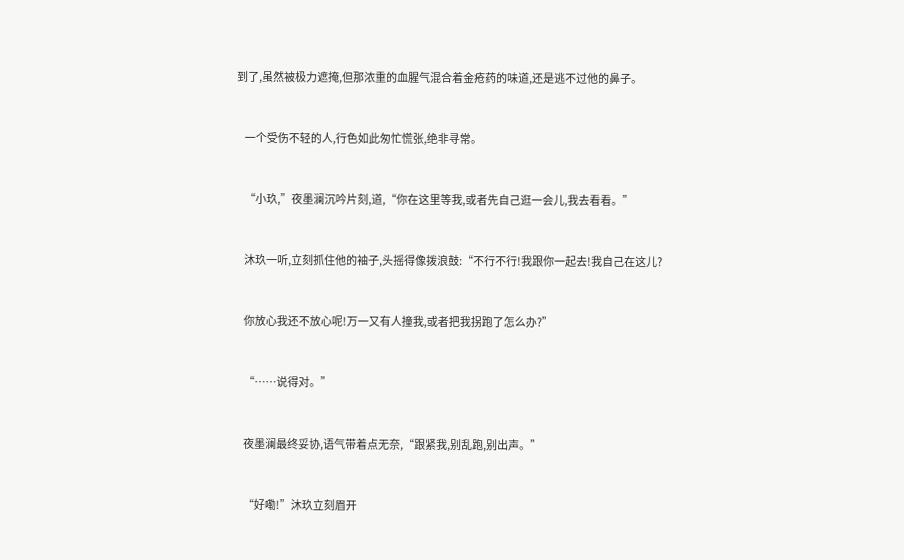到了,虽然被极力遮掩,但那浓重的血腥气混合着金疮药的味道,还是逃不过他的鼻子。


    一个受伤不轻的人,行色如此匆忙慌张,绝非寻常。


    “小玖,”夜墨澜沉吟片刻,道,“你在这里等我,或者先自己逛一会儿,我去看看。”


    沐玖一听,立刻抓住他的袖子,头摇得像拨浪鼓:“不行不行!我跟你一起去!我自己在这儿?


    你放心我还不放心呢!万一又有人撞我,或者把我拐跑了怎么办?”


    “……说得对。”


    夜墨澜最终妥协,语气带着点无奈,“跟紧我,别乱跑,别出声。”


    “好嘞!”沐玖立刻眉开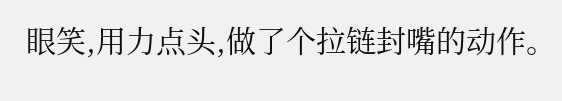眼笑,用力点头,做了个拉链封嘴的动作。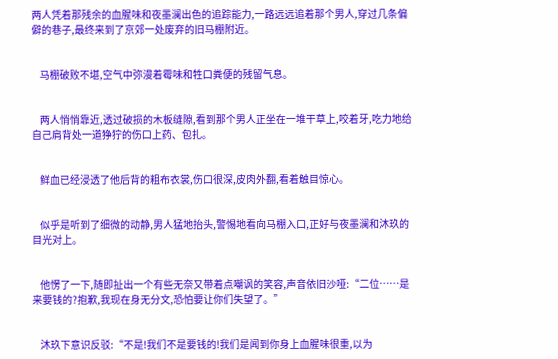两人凭着那残余的血腥味和夜墨澜出色的追踪能力,一路远远追着那个男人,穿过几条偏僻的巷子,最终来到了京郊一处废弃的旧马棚附近。


    马棚破败不堪,空气中弥漫着霉味和牲口粪便的残留气息。


    两人悄悄靠近,透过破损的木板缝隙,看到那个男人正坐在一堆干草上,咬着牙,吃力地给自己肩背处一道狰狞的伤口上药、包扎。


    鲜血已经浸透了他后背的粗布衣裳,伤口很深,皮肉外翻,看着触目惊心。


    似乎是听到了细微的动静,男人猛地抬头,警惕地看向马棚入口,正好与夜墨澜和沐玖的目光对上。


    他愣了一下,随即扯出一个有些无奈又带着点嘲讽的笑容,声音依旧沙哑:“二位……是来要钱的?抱歉,我现在身无分文,恐怕要让你们失望了。”


    沐玖下意识反驳:“不是!我们不是要钱的!我们是闻到你身上血腥味很重,以为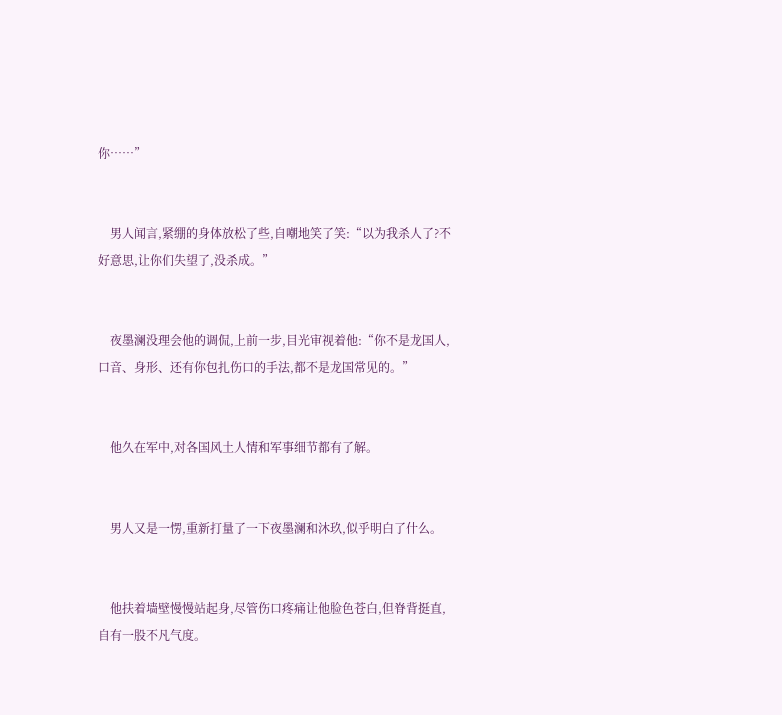你……”


    男人闻言,紧绷的身体放松了些,自嘲地笑了笑:“以为我杀人了?不好意思,让你们失望了,没杀成。”


    夜墨澜没理会他的调侃,上前一步,目光审视着他:“你不是龙国人,口音、身形、还有你包扎伤口的手法,都不是龙国常见的。”


    他久在军中,对各国风土人情和军事细节都有了解。


    男人又是一愣,重新打量了一下夜墨澜和沐玖,似乎明白了什么。


    他扶着墙壁慢慢站起身,尽管伤口疼痛让他脸色苍白,但脊背挺直,自有一股不凡气度。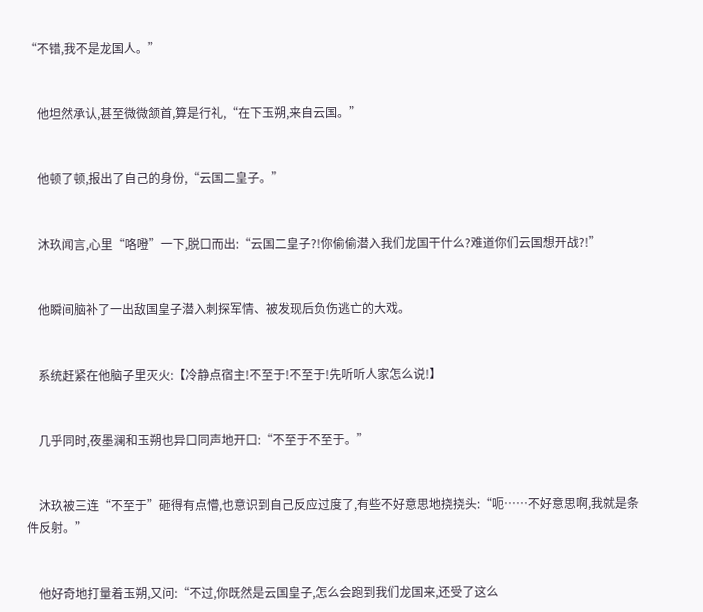“不错,我不是龙国人。”


    他坦然承认,甚至微微颔首,算是行礼,“在下玉朔,来自云国。”


    他顿了顿,报出了自己的身份,“云国二皇子。”


    沐玖闻言,心里“咯噔”一下,脱口而出:“云国二皇子?!你偷偷潜入我们龙国干什么?难道你们云国想开战?!”


    他瞬间脑补了一出敌国皇子潜入刺探军情、被发现后负伤逃亡的大戏。


    系统赶紧在他脑子里灭火:【冷静点宿主!不至于!不至于!先听听人家怎么说!】


    几乎同时,夜墨澜和玉朔也异口同声地开口:“不至于不至于。”


    沐玖被三连“不至于”砸得有点懵,也意识到自己反应过度了,有些不好意思地挠挠头:“呃……不好意思啊,我就是条件反射。”


    他好奇地打量着玉朔,又问:“不过,你既然是云国皇子,怎么会跑到我们龙国来,还受了这么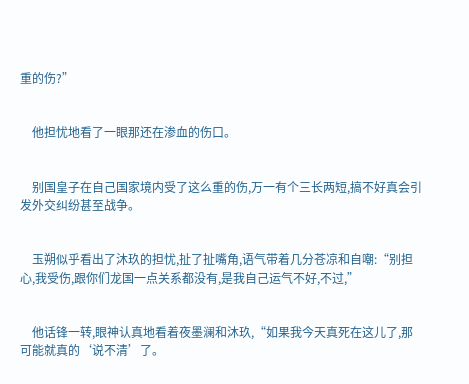重的伤?”


    他担忧地看了一眼那还在渗血的伤口。


    别国皇子在自己国家境内受了这么重的伤,万一有个三长两短,搞不好真会引发外交纠纷甚至战争。


    玉朔似乎看出了沐玖的担忧,扯了扯嘴角,语气带着几分苍凉和自嘲:“别担心,我受伤,跟你们龙国一点关系都没有,是我自己运气不好,不过,”


    他话锋一转,眼神认真地看着夜墨澜和沐玖,“如果我今天真死在这儿了,那可能就真的‘说不清’了。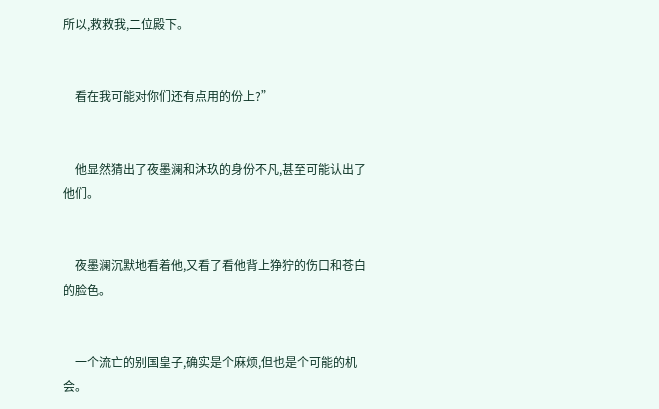所以,救救我,二位殿下。


    看在我可能对你们还有点用的份上?”


    他显然猜出了夜墨澜和沐玖的身份不凡,甚至可能认出了他们。


    夜墨澜沉默地看着他,又看了看他背上狰狞的伤口和苍白的脸色。


    一个流亡的别国皇子,确实是个麻烦,但也是个可能的机会。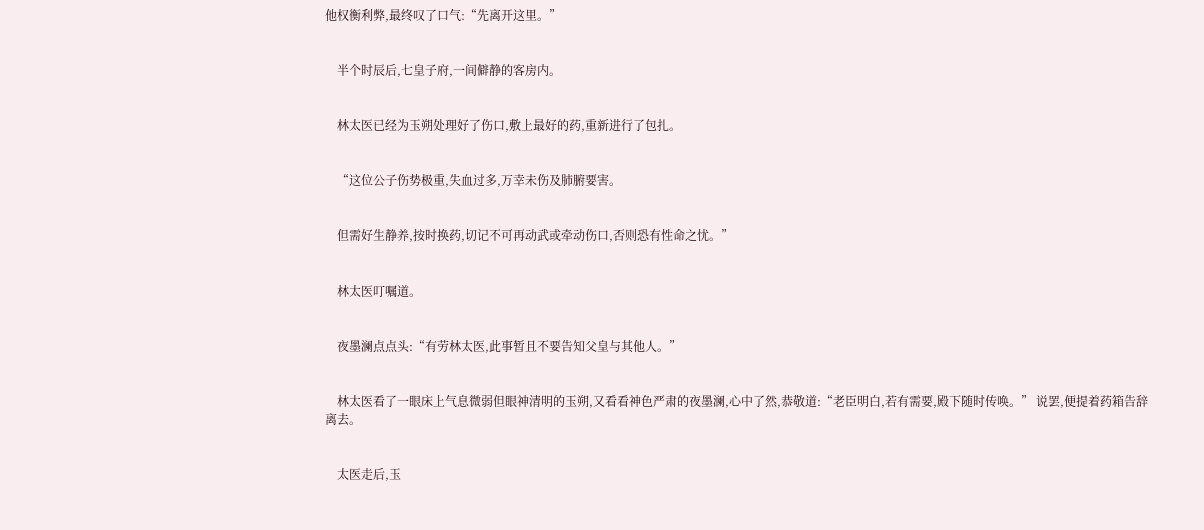他权衡利弊,最终叹了口气:“先离开这里。”


    半个时辰后,七皇子府,一间僻静的客房内。


    林太医已经为玉朔处理好了伤口,敷上最好的药,重新进行了包扎。


    “这位公子伤势极重,失血过多,万幸未伤及肺腑要害。


    但需好生静养,按时换药,切记不可再动武或牵动伤口,否则恐有性命之忧。”


    林太医叮嘱道。


    夜墨澜点点头:“有劳林太医,此事暂且不要告知父皇与其他人。”


    林太医看了一眼床上气息微弱但眼神清明的玉朔,又看看神色严肃的夜墨澜,心中了然,恭敬道:“老臣明白,若有需要,殿下随时传唤。” 说罢,便提着药箱告辞离去。


    太医走后,玉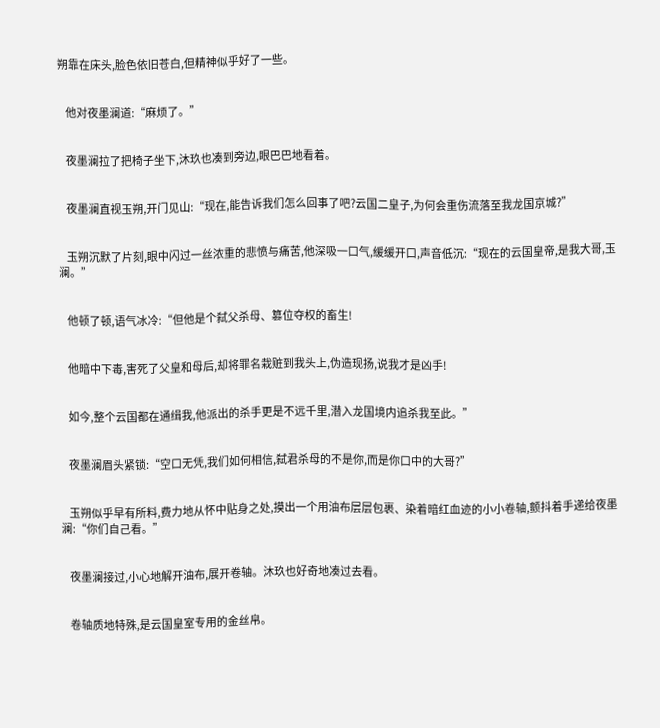朔靠在床头,脸色依旧苍白,但精神似乎好了一些。


    他对夜墨澜道:“麻烦了。”


    夜墨澜拉了把椅子坐下,沐玖也凑到旁边,眼巴巴地看着。


    夜墨澜直视玉朔,开门见山:“现在,能告诉我们怎么回事了吧?云国二皇子,为何会重伤流落至我龙国京城?”


    玉朔沉默了片刻,眼中闪过一丝浓重的悲愤与痛苦,他深吸一口气,缓缓开口,声音低沉:“现在的云国皇帝,是我大哥,玉澜。”


    他顿了顿,语气冰冷:“但他是个弑父杀母、篡位夺权的畜生!


    他暗中下毒,害死了父皇和母后,却将罪名栽赃到我头上,伪造现扬,说我才是凶手!


    如今,整个云国都在通缉我,他派出的杀手更是不远千里,潜入龙国境内追杀我至此。”


    夜墨澜眉头紧锁:“空口无凭,我们如何相信,弑君杀母的不是你,而是你口中的大哥?”


    玉朔似乎早有所料,费力地从怀中贴身之处,摸出一个用油布层层包裹、染着暗红血迹的小小卷轴,颤抖着手递给夜墨澜:“你们自己看。”


    夜墨澜接过,小心地解开油布,展开卷轴。沐玖也好奇地凑过去看。


    卷轴质地特殊,是云国皇室专用的金丝帛。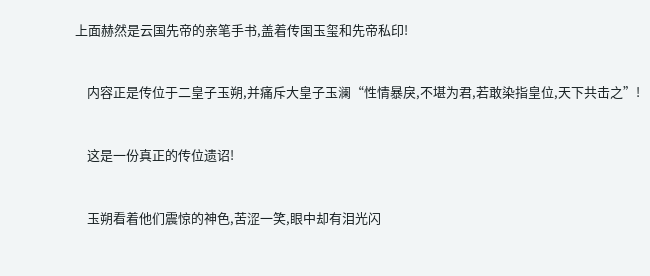上面赫然是云国先帝的亲笔手书,盖着传国玉玺和先帝私印!


    内容正是传位于二皇子玉朔,并痛斥大皇子玉澜“性情暴戾,不堪为君,若敢染指皇位,天下共击之”!


    这是一份真正的传位遗诏!


    玉朔看着他们震惊的神色,苦涩一笑,眼中却有泪光闪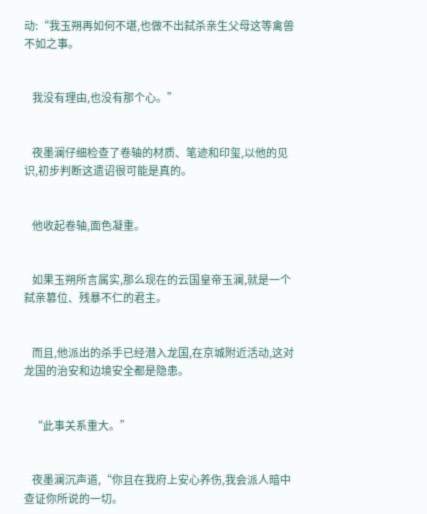动:“我玉朔再如何不堪,也做不出弑杀亲生父母这等禽兽不如之事。


    我没有理由,也没有那个心。”


    夜墨澜仔细检查了卷轴的材质、笔迹和印玺,以他的见识,初步判断这遗诏很可能是真的。


    他收起卷轴,面色凝重。


    如果玉朔所言属实,那么现在的云国皇帝玉澜,就是一个弑亲篡位、残暴不仁的君主。


    而且,他派出的杀手已经潜入龙国,在京城附近活动,这对龙国的治安和边境安全都是隐患。


    “此事关系重大。”


    夜墨澜沉声道,“你且在我府上安心养伤,我会派人暗中查证你所说的一切。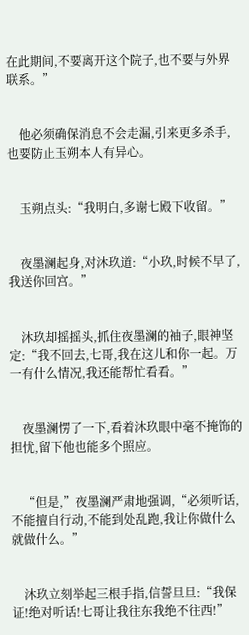在此期间,不要离开这个院子,也不要与外界联系。”


    他必须确保消息不会走漏,引来更多杀手,也要防止玉朔本人有异心。


    玉朔点头:“我明白,多谢七殿下收留。”


    夜墨澜起身,对沐玖道:“小玖,时候不早了,我送你回宫。”


    沐玖却摇摇头,抓住夜墨澜的袖子,眼神坚定:“我不回去,七哥,我在这儿和你一起。万一有什么情况,我还能帮忙看看。”


    夜墨澜愣了一下,看着沐玖眼中毫不掩饰的担忧,留下他也能多个照应。


    “但是,”夜墨澜严肃地强调,“必须听话,不能擅自行动,不能到处乱跑,我让你做什么就做什么。”


    沐玖立刻举起三根手指,信誓旦旦:“我保证!绝对听话!七哥让我往东我绝不往西!”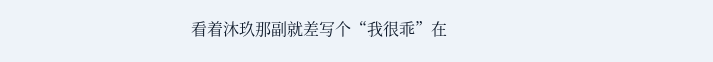看着沐玖那副就差写个“我很乖”在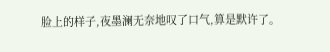脸上的样子,夜墨澜无奈地叹了口气,算是默许了。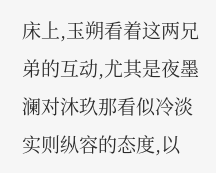床上,玉朔看着这两兄弟的互动,尤其是夜墨澜对沐玖那看似冷淡实则纵容的态度,以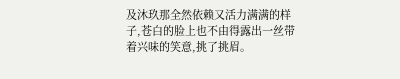及沐玖那全然依赖又活力满满的样子,苍白的脸上也不由得露出一丝带着兴味的笑意,挑了挑眉。